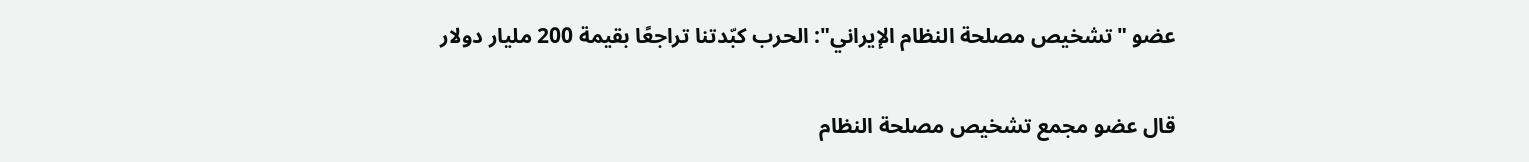عضو "تشخيص مصلحة النظام الإيراني": الحرب كبّدتنا تراجعًا بقيمة 200 مليار دولار


قال عضو مجمع تشخيص مصلحة النظام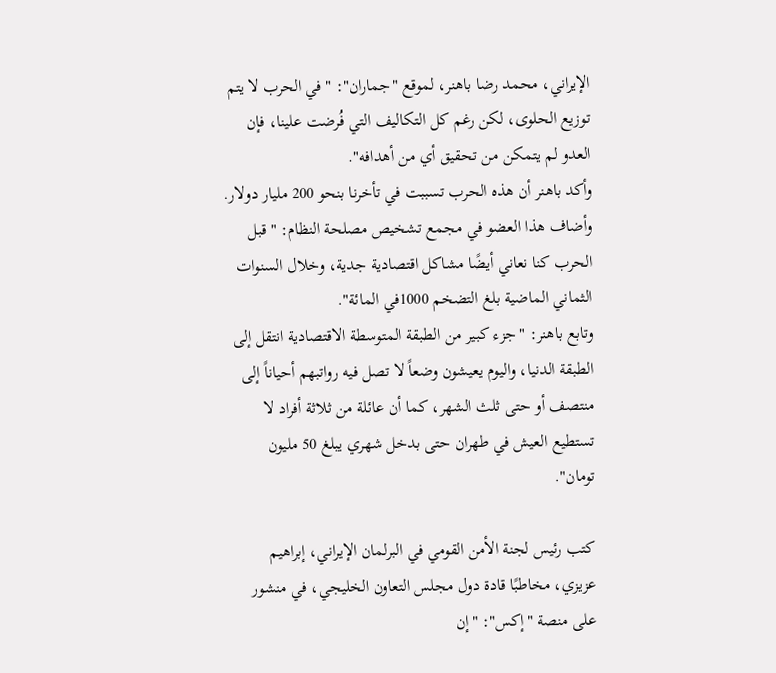الإيراني، محمد رضا باهنر، لموقع "جماران": "في الحرب لا يتم توزيع الحلوى، لكن رغم كل التكاليف التي فُرضت علينا، فإن العدو لم يتمكن من تحقيق أي من أهدافه".
وأكد باهنر أن هذه الحرب تسببت في تأخرنا بنحو 200 مليار دولار.
وأضاف هذا العضو في مجمع تشخيص مصلحة النظام: "قبل الحرب كنا نعاني أيضًا مشاكل اقتصادية جدية، وخلال السنوات الثماني الماضية بلغ التضخم 1000في المائة".
وتابع باهنر: "جزء كبير من الطبقة المتوسطة الاقتصادية انتقل إلى الطبقة الدنيا، واليوم يعيشون وضعاً لا تصل فيه رواتبهم أحياناً إلى منتصف أو حتى ثلث الشهر، كما أن عائلة من ثلاثة أفراد لا تستطيع العيش في طهران حتى بدخل شهري يبلغ 50 مليون تومان".

كتب رئيس لجنة الأمن القومي في البرلمان الإيراني، إبراهيم عزيزي، مخاطبًا قادة دول مجلس التعاون الخليجي، في منشور على منصة "إكس": "إن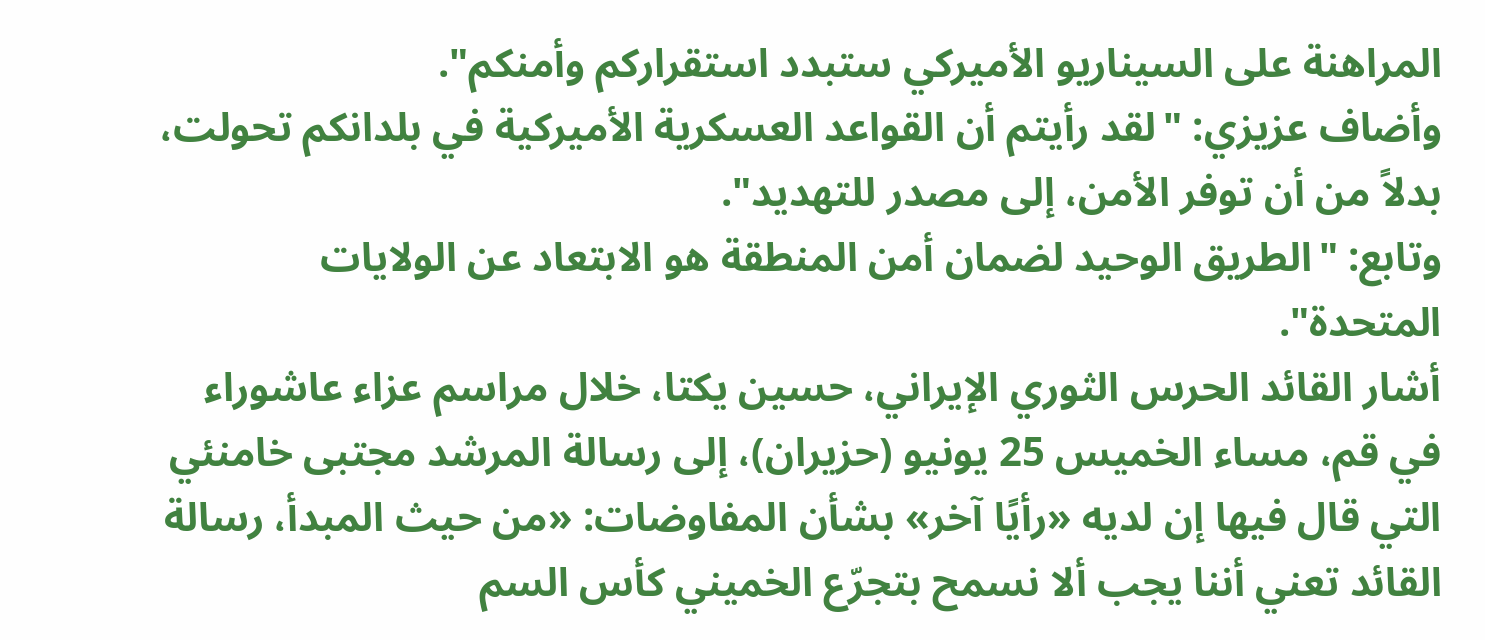المراهنة على السيناريو الأميركي ستبدد استقراركم وأمنكم".
وأضاف عزيزي: "لقد رأيتم أن القواعد العسكرية الأميركية في بلدانكم تحولت، بدلاً من أن توفر الأمن، إلى مصدر للتهديد".
وتابع: "الطريق الوحيد لضمان أمن المنطقة هو الابتعاد عن الولايات المتحدة".
أشار القائد الحرس الثوري الإيراني، حسين يكتا، خلال مراسم عزاء عاشوراء في قم، مساء الخميس 25 يونيو (حزيران)، إلى رسالة المرشد مجتبى خامنئي التي قال فيها إن لديه «رأيًا آخر» بشأن المفاوضات: «من حيث المبدأ، رسالة القائد تعني أننا يجب ألا نسمح بتجرّع الخميني كأس السم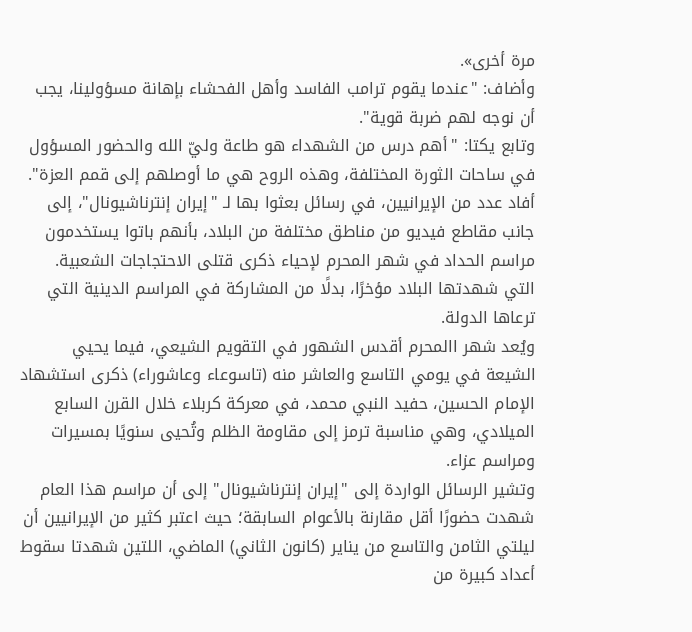مرة أخرى».
وأضاف: "عندما يقوم ترامب الفاسد وأهل الفحشاء بإهانة مسؤولينا، يجب أن نوجه لهم ضربة قوية".
وتابع يكتا: "أهم درس من الشهداء هو طاعة وليّ الله والحضور المسؤول في ساحات الثورة المختلفة، وهذه الروح هي ما أوصلهم إلى قمم العزة".
أفاد عدد من الإيرانيين، في رسائل بعثوا بها لـ "إيران إنترناشيونال"، إلى جانب مقاطع فيديو من مناطق مختلفة من البلاد، بأنهم باتوا يستخدمون مراسم الحداد في شهر المحرم لإحياء ذكرى قتلى الاحتجاجات الشعبية.
التي شهدتها البلاد مؤخرًا، بدلًا من المشاركة في المراسم الدينية التي ترعاها الدولة.
ويُعد شهر االمحرم أقدس الشهور في التقويم الشيعي، فيما يحيي الشيعة في يومي التاسع والعاشر منه (تاسوعاء وعاشوراء) ذكرى استشهاد الإمام الحسين، حفيد النبي محمد، في معركة كربلاء خلال القرن السابع الميلادي، وهي مناسبة ترمز إلى مقاومة الظلم وتُحيى سنويًا بمسيرات ومراسم عزاء.
وتشير الرسائل الواردة إلى "إيران إنترناشيونال" إلى أن مراسم هذا العام شهدت حضورًا أقل مقارنة بالأعوام السابقة؛ حيث اعتبر كثير من الإيرانيين أن ليلتي الثامن والتاسع من يناير (كانون الثاني) الماضي، اللتين شهدتا سقوط أعداد كبيرة من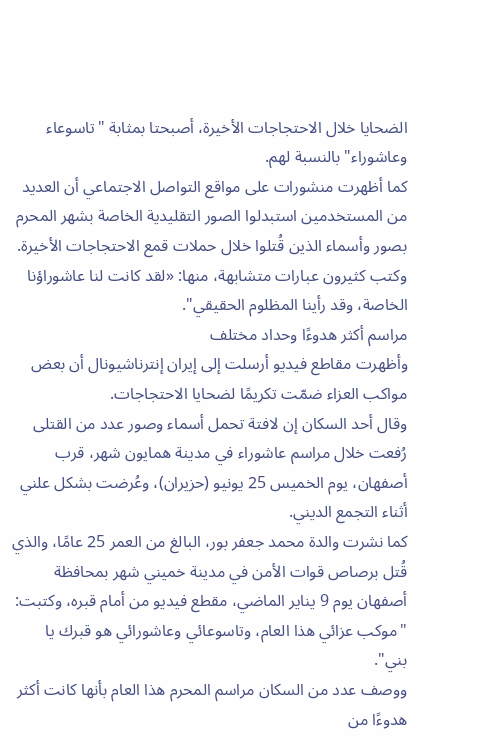الضحايا خلال الاحتجاجات الأخيرة، أصبحتا بمثابة "تاسوعاء وعاشوراء" بالنسبة لهم.
كما أظهرت منشورات على مواقع التواصل الاجتماعي أن العديد من المستخدمين استبدلوا الصور التقليدية الخاصة بشهر المحرم بصور وأسماء الذين قُتلوا خلال حملات قمع الاحتجاجات الأخيرة.
وكتب كثيرون عبارات متشابهة، منها: «لقد كانت لنا عاشوراؤنا الخاصة، وقد رأينا المظلوم الحقيقي".
مراسم أكثر هدوءًا وحداد مختلف
وأظهرت مقاطع فيديو أرسلت إلى إيران إنترناشيونال أن بعض مواكب العزاء ضمّت تكريمًا لضحايا الاحتجاجات.
وقال أحد السكان إن لافتة تحمل أسماء وصور عدد من القتلى رُفعت خلال مراسم عاشوراء في مدينة همايون شهر، قرب أصفهان، يوم الخميس 25 يونيو (حزيران)، وعُرضت بشكل علني أثناء التجمع الديني.
كما نشرت والدة محمد جعفر بور، البالغ من العمر 25 عامًا، والذي قُتل برصاص قوات الأمن في مدينة خميني شهر بمحافظة أصفهان يوم 9 يناير الماضي، مقطع فيديو من أمام قبره، وكتبت: "موكب عزائي هذا العام، وتاسوعائي وعاشورائي هو قبرك يا بني".
ووصف عدد من السكان مراسم المحرم هذا العام بأنها كانت أكثر هدوءًا من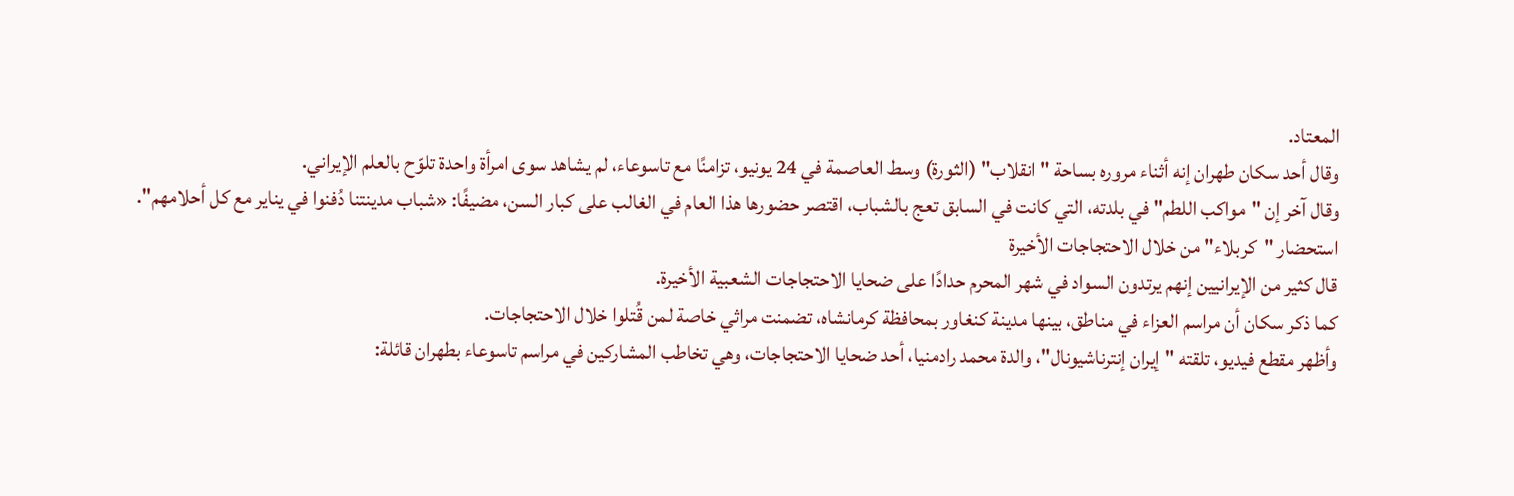المعتاد.
وقال أحد سكان طهران إنه أثناء مروره بساحة "انقلاب" (الثورة) وسط العاصمة في 24 يونيو، تزامنًا مع تاسوعاء، لم يشاهد سوى امرأة واحدة تلوّح بالعلم الإيراني.
وقال آخر إن "مواكب اللطم" في بلدته، التي كانت في السابق تعج بالشباب، اقتصر حضورها هذا العام في الغالب على كبار السن، مضيفًا: «شباب مدينتنا دُفنوا في يناير مع كل أحلامهم".
استحضار "كربلاء" من خلال الاحتجاجات الأخيرة
قال كثير من الإيرانيين إنهم يرتدون السواد في شهر المحرم حدادًا على ضحايا الاحتجاجات الشعبية الأخيرة.
كما ذكر سكان أن مراسم العزاء في مناطق، بينها مدينة كنغاور بمحافظة كرمانشاه، تضمنت مراثي خاصة لمن قُتلوا خلال الاحتجاجات.
وأظهر مقطع فيديو، تلقته "إيران إنترناشيونال"، والدة محمد رادمنيا، أحد ضحايا الاحتجاجات، وهي تخاطب المشاركين في مراسم تاسوعاء بطهران قائلة: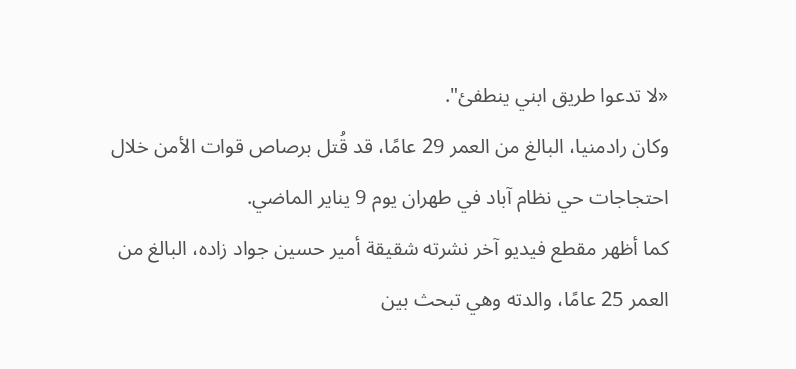«لا تدعوا طريق ابني ينطفئ".
وكان رادمنيا، البالغ من العمر 29 عامًا، قد قُتل برصاص قوات الأمن خلال احتجاجات حي نظام آباد في طهران يوم 9 يناير الماضي.
كما أظهر مقطع فيديو آخر نشرته شقيقة أمير حسين جواد زاده، البالغ من العمر 25 عامًا، والدته وهي تبحث بين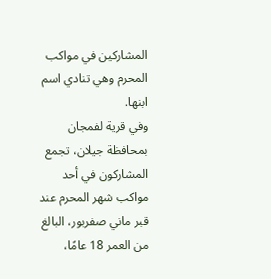المشاركين في مواكب المحرم وهي تنادي اسم ابنها.
وفي قرية لفمجان بمحافظة جيلان، تجمع المشاركون في أحد مواكب شهر المحرم عند قبر ماني صفربور، البالغ من العمر 18 عامًا،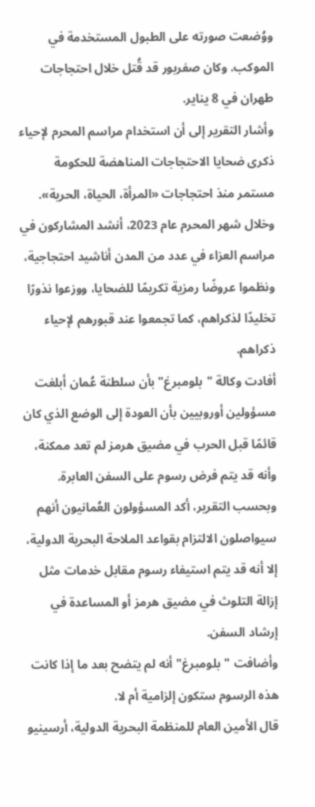ووُضعت صورته على الطبول المستخدمة في الموكب. وكان صفربور قد قُتل خلال احتجاجات طهران في 8 يناير.
وأشار التقرير إلى أن استخدام مراسم المحرم لإحياء ذكرى ضحايا الاحتجاجات المناهضة للحكومة مستمر منذ احتجاجات «المرأة، الحياة، الحرية».
وخلال شهر المحرم عام 2023، أنشد المشاركون في مراسم العزاء في عدد من المدن أناشيد احتجاجية، ونظموا عروضًا رمزية تكريمًا للضحايا، ووزعوا نذورًا تخليدًا لذكراهم، كما تجمعوا عند قبورهم لإحياء ذكراهم.
أفادت وكالة "بلومبرغ" بأن سلطنة عُمان أبلغت مسؤولين أوروبيين بأن العودة إلى الوضع الذي كان قائمًا قبل الحرب في مضيق هرمز لم تعد ممكنة، وأنه قد يتم فرض رسوم على السفن العابرة.
وبحسب التقرير، أكد المسؤولون العُمانيون أنهم سيواصلون الالتزام بقواعد الملاحة البحرية الدولية، إلا أنه قد يتم استيفاء رسوم مقابل خدمات مثل إزالة التلوث في مضيق هرمز أو المساعدة في إرشاد السفن.
وأضافت "بلومبرغ" أنه لم يتضح بعد ما إذا كانت هذه الرسوم ستكون إلزامية أم لا.
قال الأمين العام للمنظمة البحرية الدولية، أرسينيو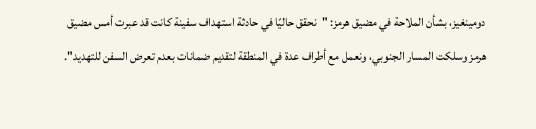دومينغيز، بشأن الملاحة في مضيق هرمز: "نحقق حاليًا في حادثة استهداف سفينة كانت قد عبرت أمس مضيق هرمز وسلكت المسار الجنوبي، ونعمل مع أطراف عدة في المنطقة لتقديم ضمانات بعدم تعرض السفن للتهديد".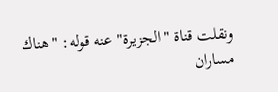ونقلت قناة "الجزيرة" عنه قوله: "هناك مساران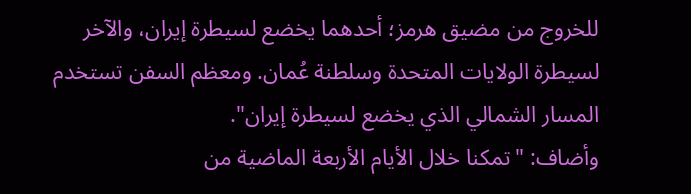للخروج من مضيق هرمز؛ أحدهما يخضع لسيطرة إيران، والآخر لسيطرة الولايات المتحدة وسلطنة عُمان. ومعظم السفن تستخدم المسار الشمالي الذي يخضع لسيطرة إيران".
وأضاف: "تمكنا خلال الأيام الأربعة الماضية من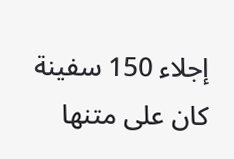إجلاء 150 سفينة كان على متنها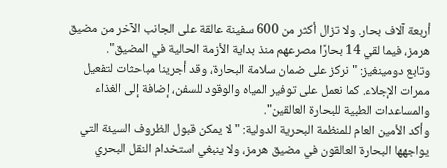أربعة آلاف بحار. ولا تزال أكثر من 600 سفينة عالقة على الجانب الآخر من مضيق هرمز، فيما لقي 14 بحارًا مصرعهم منذ بداية الأزمة الحالية في المضيق".
وتابع دومينغيز: "نركز على ضمان سلامة البحارة، وقد أجرينا مباحثات لتفعيل ممرات الإجلاء. كما نعمل على توفير المياه والوقود للسفن، إضافة إلى الغذاء والمساعدات الطبية للبحارة العالقين".
وأكد الأمين العام للمنظمة البحرية الدولية: "لا يمكن قبول الظروف السيئة التي يواجهها البحارة العالقون في مضيق هرمز، ولا ينبغي استخدام النقل البحري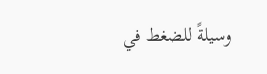وسيلةً للضغط في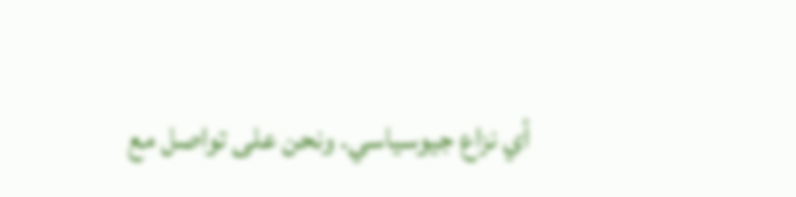أي نزاع جيوسياسي. ونحن على تواصل مع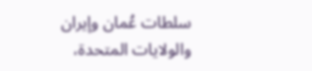سلطات عُمان وإيران والولايات المتحدة،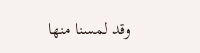وقد لمسنا منها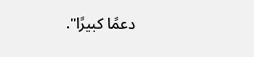دعمًا كبيرًا".